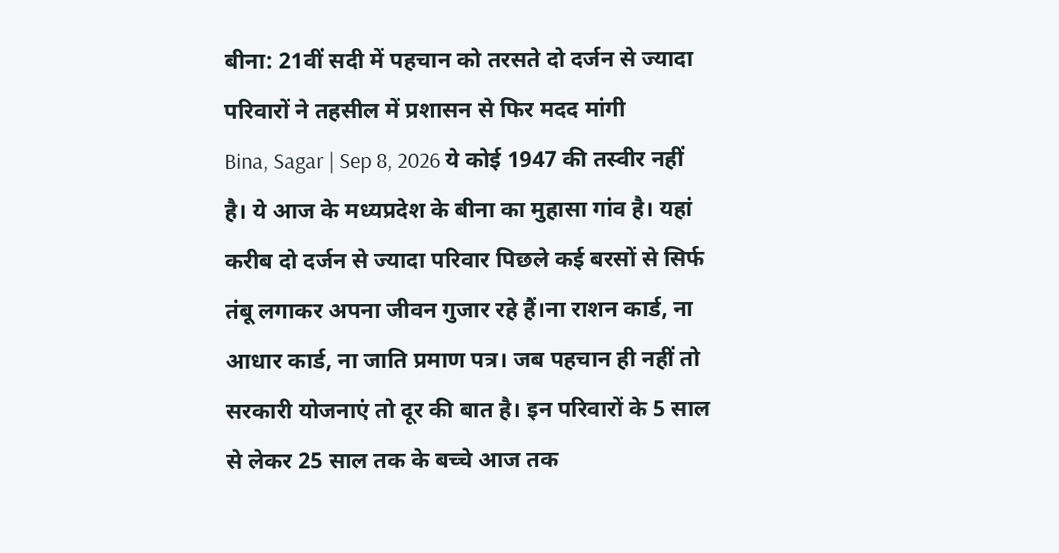बीना: 21वीं सदी में पहचान को तरसते दो दर्जन से ज्यादा परिवारों ने तहसील में प्रशासन से फिर मदद मांगी
Bina, Sagar | Sep 8, 2026 ये कोई 1947 की तस्वीर नहीं है। ये आज के मध्यप्रदेश के बीना का मुहासा गांव है। यहां करीब दो दर्जन से ज्यादा परिवार पिछले कई बरसों से सिर्फ तंबू लगाकर अपना जीवन गुजार रहे हैं।ना राशन कार्ड, ना आधार कार्ड, ना जाति प्रमाण पत्र। जब पहचान ही नहीं तो सरकारी योजनाएं तो दूर की बात है। इन परिवारों के 5 साल से लेकर 25 साल तक के बच्चे आज तक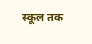स्कूल तक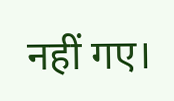नहीं गए।